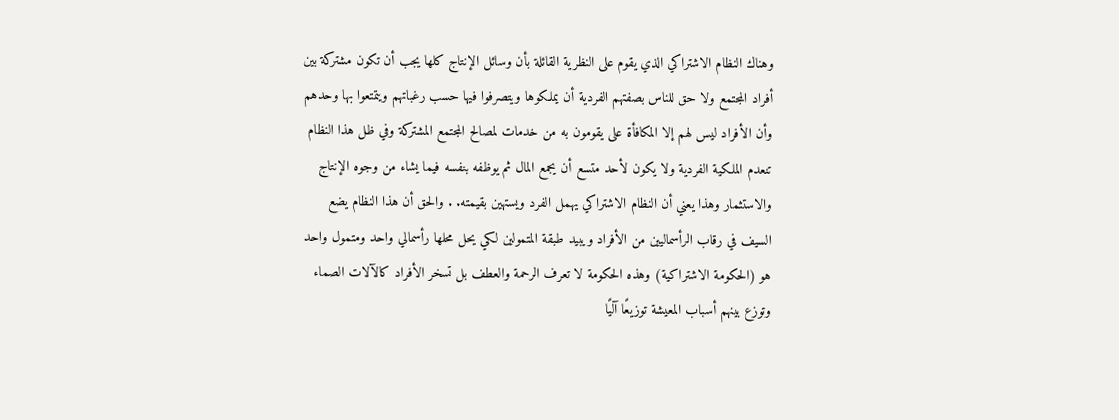وهناك النظام الاشتراكي الذي يقوم على النظرية القائلة بأن وسائل الإنتاج كلها يجب أن تكون مشتركة بين أفراد المجتمع ولا حق للناس بصفتهم الفردية أن يملكوها ويتصرفوا فيها حسب رغباتهم ويتمتعوا بها وحدهم وأن الأفراد ليس لهم إلا المكافأة على يقومون به من خدمات لمصالح المجتمع المشتركة وفي ظل هذا النظام تنعدم الملكية الفردية ولا يكون لأحد متسع أن يجمع المال ثم يوظفه بنفسه فيما يشاء من وجوه الإنتاج والاستثمار وهذا يعني أن النظام الاشتراكي يهمل الفرد ويستهين بقيمته. . والحق أن هذا النظام يضع السيف في رقاب الرأسماليين من الأفراد ويبيد طبقة المتمولين لكي يحل محلها رأسمالي واحد ومتمول واحد هو (الحكومة الاشتراكية) وهذه الحكومة لا تعرف الرحمة والعطف بل تسخر الأفراد كالآلات الصماء وتوزع بينهم أسباب المعيشة توزيعًا آليًا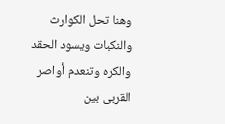وهنا تحل الكوارث والنكبات ويسود الحقد والكره وتنعدم أواصر القربى بين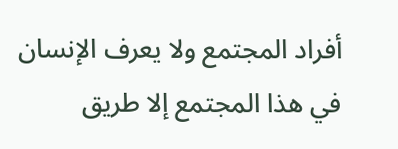أفراد المجتمع ولا يعرف الإنسان في هذا المجتمع إلا طريق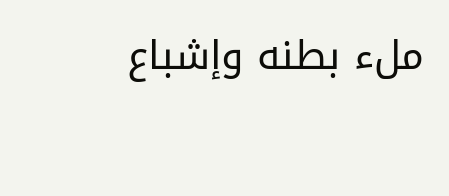ملء بطنه وإشباع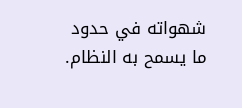شهواته في حدود ما يسمح به النظام.